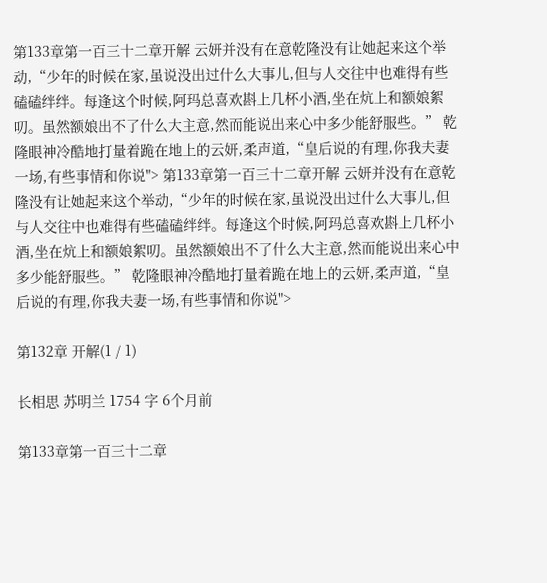第133章第一百三十二章开解 云妍并没有在意乾隆没有让她起来这个举动,“少年的时候在家,虽说没出过什么大事儿,但与人交往中也难得有些磕磕绊绊。每逢这个时候,阿玛总喜欢斟上几杯小酒,坐在炕上和额娘絮叨。虽然额娘出不了什么大主意,然而能说出来心中多少能舒服些。” 乾隆眼神冷酷地打量着跪在地上的云妍,柔声道,“皇后说的有理,你我夫妻一场,有些事情和你说"> 第133章第一百三十二章开解 云妍并没有在意乾隆没有让她起来这个举动,“少年的时候在家,虽说没出过什么大事儿,但与人交往中也难得有些磕磕绊绊。每逢这个时候,阿玛总喜欢斟上几杯小酒,坐在炕上和额娘絮叨。虽然额娘出不了什么大主意,然而能说出来心中多少能舒服些。” 乾隆眼神冷酷地打量着跪在地上的云妍,柔声道,“皇后说的有理,你我夫妻一场,有些事情和你说">

第132章 开解(1 / 1)

长相思 苏明兰 1754 字 6个月前

第133章第一百三十二章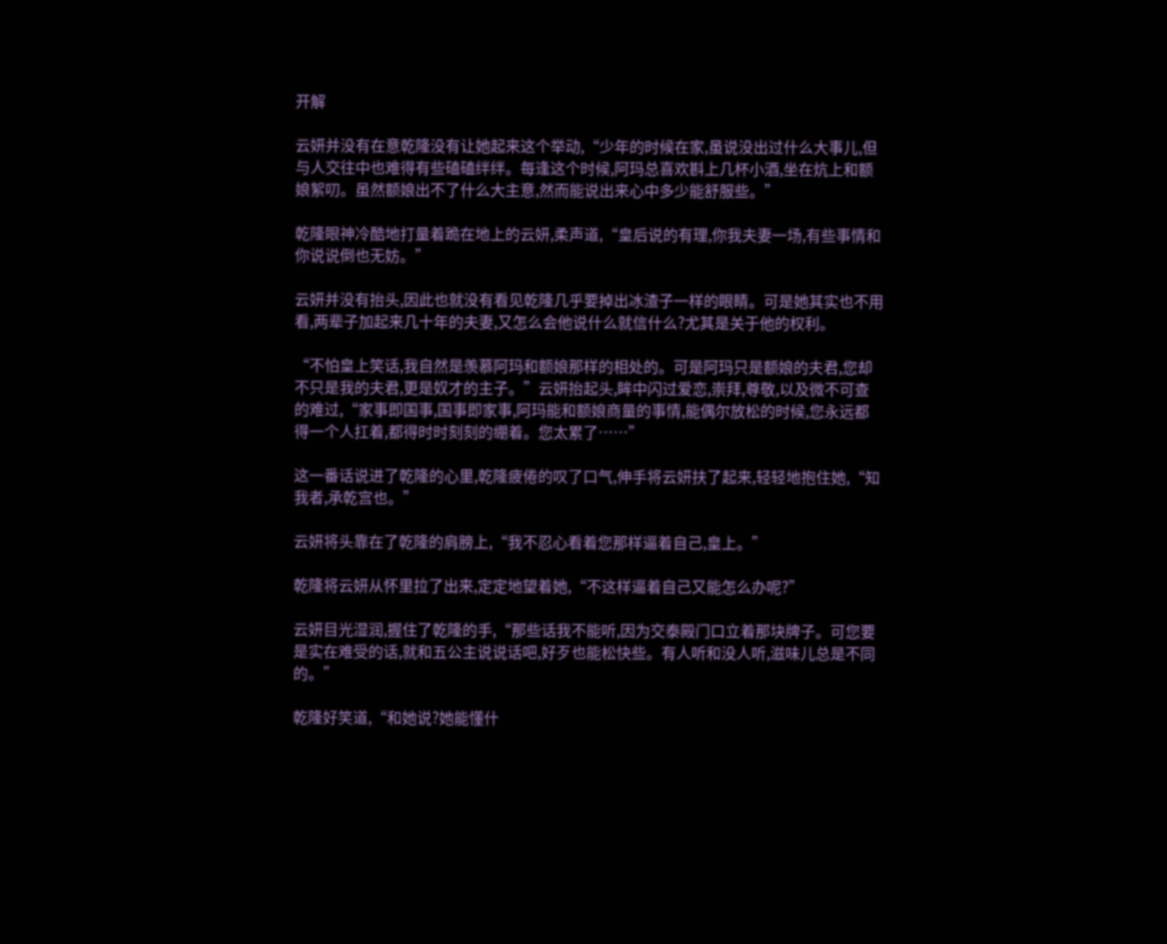开解

云妍并没有在意乾隆没有让她起来这个举动,“少年的时候在家,虽说没出过什么大事儿,但与人交往中也难得有些磕磕绊绊。每逢这个时候,阿玛总喜欢斟上几杯小酒,坐在炕上和额娘絮叨。虽然额娘出不了什么大主意,然而能说出来心中多少能舒服些。”

乾隆眼神冷酷地打量着跪在地上的云妍,柔声道,“皇后说的有理,你我夫妻一场,有些事情和你说说倒也无妨。”

云妍并没有抬头,因此也就没有看见乾隆几乎要掉出冰渣子一样的眼睛。可是她其实也不用看,两辈子加起来几十年的夫妻,又怎么会他说什么就信什么?尤其是关于他的权利。

“不怕皇上笑话,我自然是羡慕阿玛和额娘那样的相处的。可是阿玛只是额娘的夫君,您却不只是我的夫君,更是奴才的主子。”云妍抬起头,眸中闪过爱恋,崇拜,尊敬,以及微不可查的难过,“家事即国事,国事即家事,阿玛能和额娘商量的事情,能偶尔放松的时候,您永远都得一个人扛着,都得时时刻刻的绷着。您太累了……”

这一番话说进了乾隆的心里,乾隆疲倦的叹了口气,伸手将云妍扶了起来,轻轻地抱住她,“知我者,承乾宫也。”

云妍将头靠在了乾隆的肩膀上,“我不忍心看着您那样逼着自己,皇上。”

乾隆将云妍从怀里拉了出来,定定地望着她,“不这样逼着自己又能怎么办呢?”

云妍目光湿润,握住了乾隆的手,“那些话我不能听,因为交泰殿门口立着那块牌子。可您要是实在难受的话,就和五公主说说话吧,好歹也能松快些。有人听和没人听,滋味儿总是不同的。”

乾隆好笑道,“和她说?她能懂什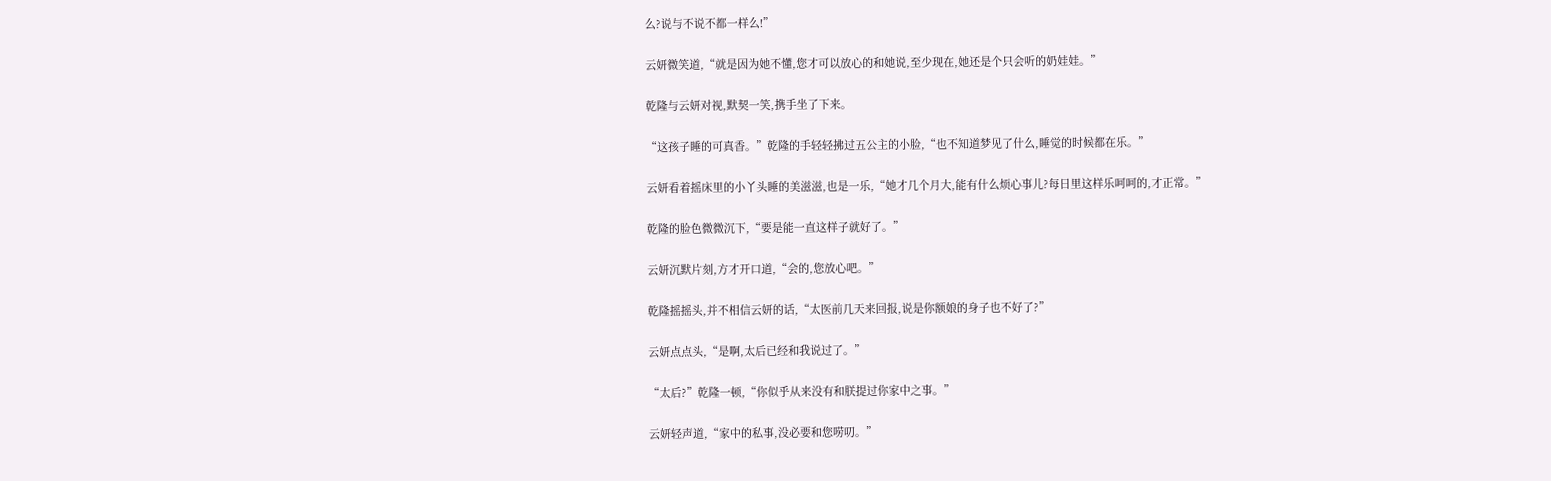么?说与不说不都一样么!”

云妍微笑道,“就是因为她不懂,您才可以放心的和她说,至少现在,她还是个只会听的奶娃娃。”

乾隆与云妍对视,默契一笑,携手坐了下来。

“这孩子睡的可真香。”乾隆的手轻轻拂过五公主的小脸,“也不知道梦见了什么,睡觉的时候都在乐。”

云妍看着摇床里的小丫头睡的美滋滋,也是一乐,“她才几个月大,能有什么烦心事儿?每日里这样乐呵呵的,才正常。”

乾隆的脸色微微沉下,“要是能一直这样子就好了。”

云妍沉默片刻,方才开口道,“会的,您放心吧。”

乾隆摇摇头,并不相信云妍的话,“太医前几天来回报,说是你额娘的身子也不好了?”

云妍点点头,“是啊,太后已经和我说过了。”

“太后?”乾隆一顿,“你似乎从来没有和朕提过你家中之事。”

云妍轻声道,“家中的私事,没必要和您唠叨。”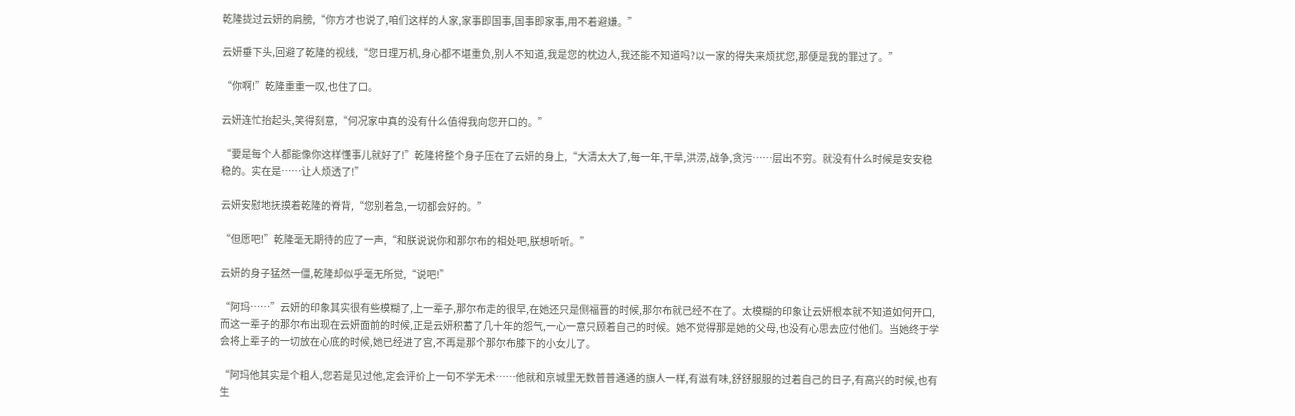乾隆拢过云妍的肩膀,“你方才也说了,咱们这样的人家,家事即国事,国事即家事,用不着避嫌。”

云妍垂下头,回避了乾隆的视线,“您日理万机,身心都不堪重负,别人不知道,我是您的枕边人,我还能不知道吗?以一家的得失来烦扰您,那便是我的罪过了。”

“你啊!”乾隆重重一叹,也住了口。

云妍连忙抬起头,笑得刻意,“何况家中真的没有什么值得我向您开口的。”

“要是每个人都能像你这样懂事儿就好了!”乾隆将整个身子压在了云妍的身上,“大清太大了,每一年,干旱,洪涝,战争,贪污……层出不穷。就没有什么时候是安安稳稳的。实在是……让人烦透了!”

云妍安慰地抚摸着乾隆的脊背,“您别着急,一切都会好的。”

“但愿吧!”乾隆毫无期待的应了一声,“和朕说说你和那尔布的相处吧,朕想听听。”

云妍的身子猛然一僵,乾隆却似乎毫无所觉,“说吧!”

“阿玛……”云妍的印象其实很有些模糊了,上一辈子,那尔布走的很早,在她还只是侧福晋的时候,那尔布就已经不在了。太模糊的印象让云妍根本就不知道如何开口,而这一辈子的那尔布出现在云妍面前的时候,正是云妍积蓄了几十年的怨气,一心一意只顾着自己的时候。她不觉得那是她的父母,也没有心思去应付他们。当她终于学会将上辈子的一切放在心底的时候,她已经进了宫,不再是那个那尔布膝下的小女儿了。

“阿玛他其实是个粗人,您若是见过他,定会评价上一句不学无术……他就和京城里无数普普通通的旗人一样,有滋有味,舒舒服服的过着自己的日子,有高兴的时候,也有生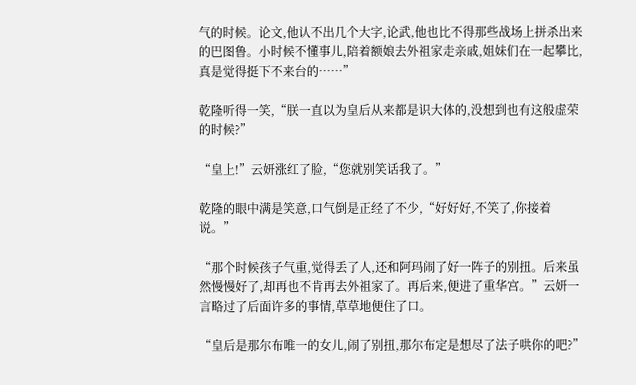气的时候。论文,他认不出几个大字,论武,他也比不得那些战场上拼杀出来的巴图鲁。小时候不懂事儿,陪着额娘去外祖家走亲戚,姐妹们在一起攀比,真是觉得挺下不来台的……”

乾隆听得一笑,“朕一直以为皇后从来都是识大体的,没想到也有这般虚荣的时候?”

“皇上!”云妍涨红了脸,“您就别笑话我了。”

乾隆的眼中满是笑意,口气倒是正经了不少,“好好好,不笑了,你接着说。”

“那个时候孩子气重,觉得丢了人,还和阿玛闹了好一阵子的别扭。后来虽然慢慢好了,却再也不肯再去外祖家了。再后来,便进了重华宫。”云妍一言略过了后面许多的事情,草草地便住了口。

“皇后是那尔布唯一的女儿,闹了别扭,那尔布定是想尽了法子哄你的吧?”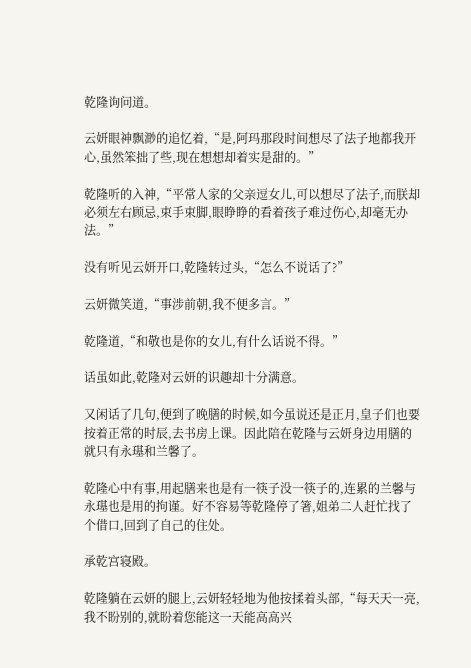乾隆询问道。

云妍眼神飘渺的追忆着,“是,阿玛那段时间想尽了法子地都我开心,虽然笨拙了些,现在想想却着实是甜的。”

乾隆听的入神,“平常人家的父亲逗女儿,可以想尽了法子,而朕却必须左右顾忌,束手束脚,眼睁睁的看着孩子难过伤心,却毫无办法。”

没有听见云妍开口,乾隆转过头,“怎么不说话了?”

云妍微笑道,“事涉前朝,我不便多言。”

乾隆道,“和敬也是你的女儿,有什么话说不得。”

话虽如此,乾隆对云妍的识趣却十分满意。

又闲话了几句,便到了晚膳的时候,如今虽说还是正月,皇子们也要按着正常的时辰,去书房上课。因此陪在乾隆与云妍身边用膳的就只有永璂和兰馨了。

乾隆心中有事,用起膳来也是有一筷子没一筷子的,连累的兰馨与永璂也是用的拘谨。好不容易等乾隆停了箸,姐弟二人赶忙找了个借口,回到了自己的住处。

承乾宫寝殿。

乾隆躺在云妍的腿上,云妍轻轻地为他按揉着头部,“每天天一亮,我不盼别的,就盼着您能这一天能高高兴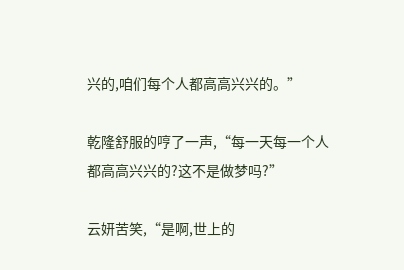兴的,咱们每个人都高高兴兴的。”

乾隆舒服的哼了一声,“每一天每一个人都高高兴兴的?这不是做梦吗?”

云妍苦笑,“是啊,世上的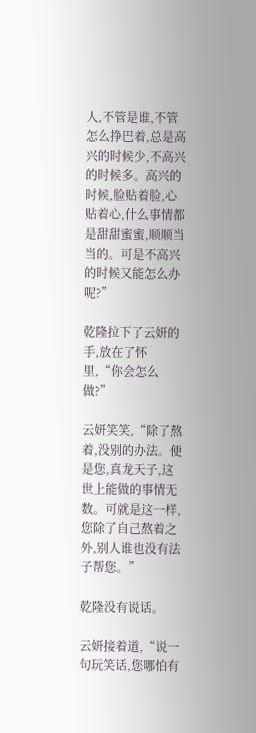人,不管是谁,不管怎么挣巴着,总是高兴的时候少,不高兴的时候多。高兴的时候,脸贴着脸,心贴着心,什么事情都是甜甜蜜蜜,顺顺当当的。可是不高兴的时候又能怎么办呢?”

乾隆拉下了云妍的手,放在了怀里,“你会怎么做?”

云妍笑笑,“除了熬着,没别的办法。便是您,真龙天子,这世上能做的事情无数。可就是这一样,您除了自己熬着之外,别人谁也没有法子帮您。”

乾隆没有说话。

云妍接着道,“说一句玩笑话,您哪怕有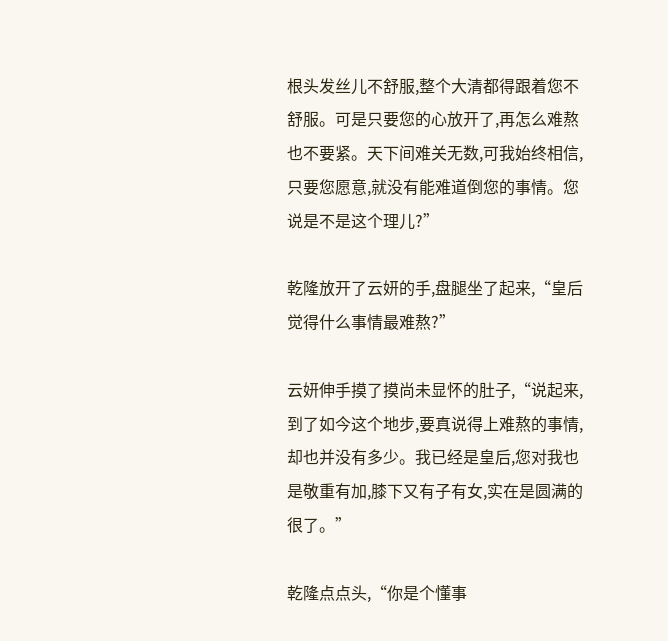根头发丝儿不舒服,整个大清都得跟着您不舒服。可是只要您的心放开了,再怎么难熬也不要紧。天下间难关无数,可我始终相信,只要您愿意,就没有能难道倒您的事情。您说是不是这个理儿?”

乾隆放开了云妍的手,盘腿坐了起来,“皇后觉得什么事情最难熬?”

云妍伸手摸了摸尚未显怀的肚子,“说起来,到了如今这个地步,要真说得上难熬的事情,却也并没有多少。我已经是皇后,您对我也是敬重有加,膝下又有子有女,实在是圆满的很了。”

乾隆点点头,“你是个懂事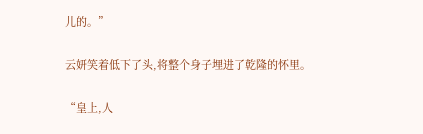儿的。”

云妍笑着低下了头,将整个身子埋进了乾隆的怀里。

“皇上,人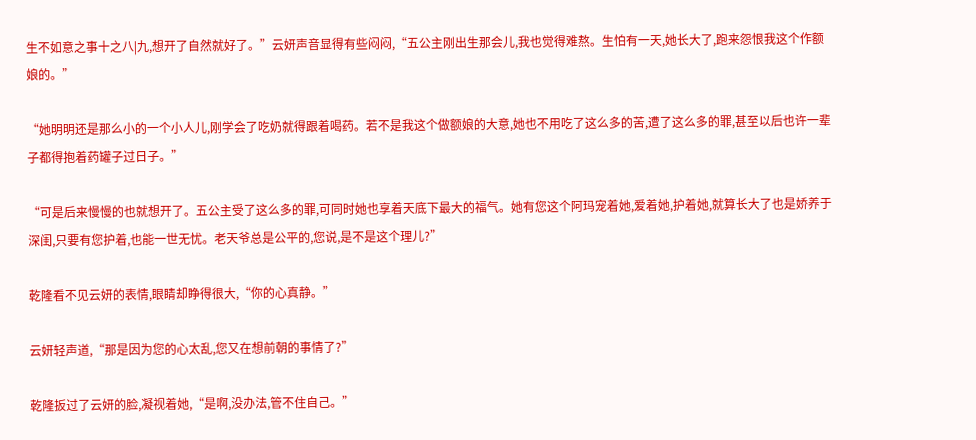生不如意之事十之八|九,想开了自然就好了。”云妍声音显得有些闷闷,“五公主刚出生那会儿,我也觉得难熬。生怕有一天,她长大了,跑来怨恨我这个作额娘的。”

“她明明还是那么小的一个小人儿,刚学会了吃奶就得跟着喝药。若不是我这个做额娘的大意,她也不用吃了这么多的苦,遭了这么多的罪,甚至以后也许一辈子都得抱着药罐子过日子。”

“可是后来慢慢的也就想开了。五公主受了这么多的罪,可同时她也享着天底下最大的福气。她有您这个阿玛宠着她,爱着她,护着她,就算长大了也是娇养于深闺,只要有您护着,也能一世无忧。老天爷总是公平的,您说,是不是这个理儿?”

乾隆看不见云妍的表情,眼睛却睁得很大,“你的心真静。”

云妍轻声道,“那是因为您的心太乱,您又在想前朝的事情了?”

乾隆扳过了云妍的脸,凝视着她,“是啊,没办法,管不住自己。”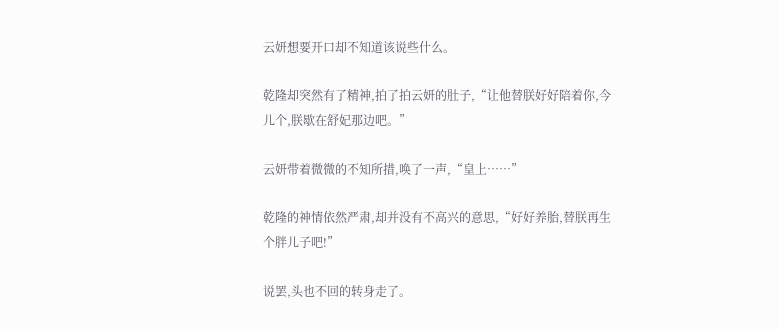云妍想要开口却不知道该说些什么。

乾隆却突然有了精神,拍了拍云妍的肚子,“让他替朕好好陪着你,今儿个,朕歇在舒妃那边吧。”

云妍带着微微的不知所措,唤了一声,“皇上……”

乾隆的神情依然严肃,却并没有不高兴的意思,“好好养胎,替朕再生个胖儿子吧!”

说罢,头也不回的转身走了。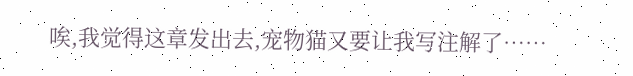唉,我觉得这章发出去,宠物猫又要让我写注解了……